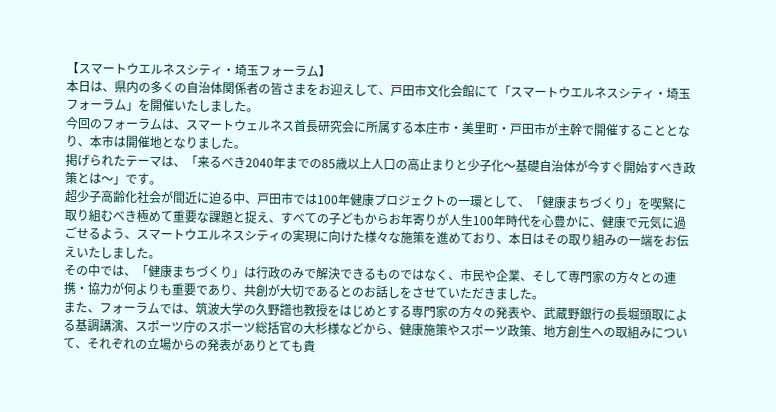【スマートウエルネスシティ・埼玉フォーラム】
本日は、県内の多くの自治体関係者の皆さまをお迎えして、戸田市文化会館にて「スマートウエルネスシティ・埼玉フォーラム」を開催いたしました。
今回のフォーラムは、スマートウェルネス首長研究会に所属する本庄市・美里町・戸田市が主幹で開催することとなり、本市は開催地となりました。
掲げられたテーマは、「来るべき2040年までの85歳以上人口の高止まりと少子化〜基礎自治体が今すぐ開始すべき政策とは〜」です。
超少子高齢化社会が間近に迫る中、戸田市では100年健康プロジェクトの一環として、「健康まちづくり」を喫緊に取り組むべき極めて重要な課題と捉え、すべての子どもからお年寄りが人生100年時代を心豊かに、健康で元気に過ごせるよう、スマートウエルネスシティの実現に向けた様々な施策を進めており、本日はその取り組みの一端をお伝えいたしました。
その中では、「健康まちづくり」は行政のみで解決できるものではなく、市民や企業、そして専門家の方々との連携・協力が何よりも重要であり、共創が大切であるとのお話しをさせていただきました。
また、フォーラムでは、筑波大学の久野譜也教授をはじめとする専門家の方々の発表や、武蔵野銀行の長堀頭取による基調講演、スポーツ庁のスポーツ総括官の大杉様などから、健康施策やスポーツ政策、地方創生への取組みについて、それぞれの立場からの発表がありとても貴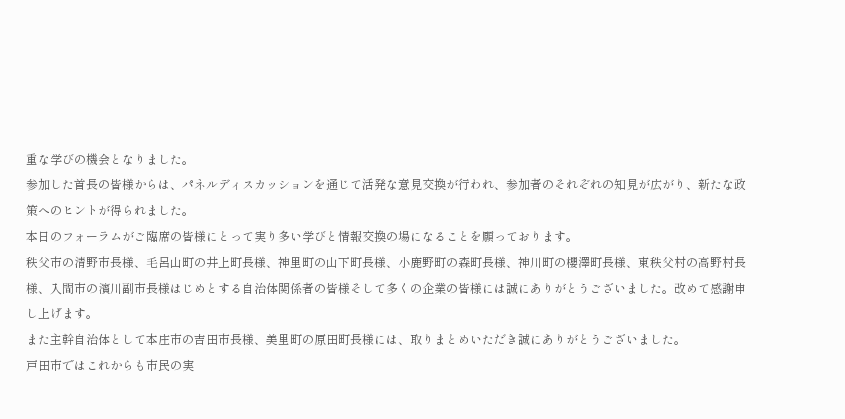重な学びの機会となりました。
参加した首長の皆様からは、パネルディスカッションを通じて活発な意見交換が行われ、参加者のそれぞれの知見が広がり、新たな政策へのヒントが得られました。
本日のフォーラムがご臨席の皆様にとって実り多い学びと情報交換の場になることを願っております。
秩父市の清野市長様、毛呂山町の井上町長様、神里町の山下町長様、小鹿野町の森町長様、神川町の櫻澤町長様、東秩父村の高野村長様、入間市の濱川副市長様はじめとする自治体関係者の皆様そして多くの企業の皆様には誠にありがとうございました。改めて感謝申し上げます。
また主幹自治体として本庄市の吉田市長様、美里町の原田町長様には、取りまとめいただき誠にありがとうございました。
戸田市ではこれからも市民の実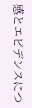感とエビデンスにつ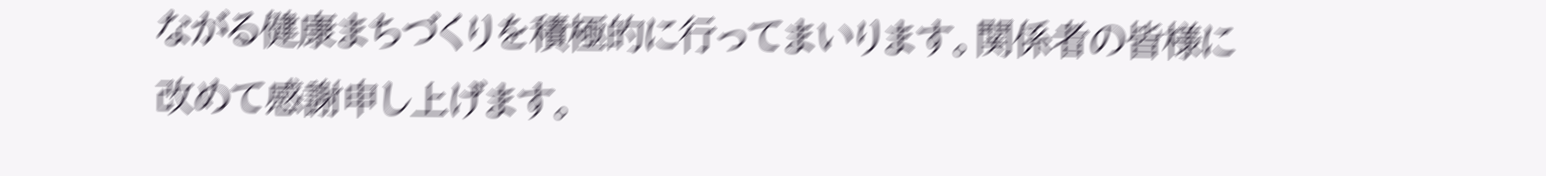ながる健康まちづくりを積極的に行ってまいります。関係者の皆様に改めて感謝申し上げます。